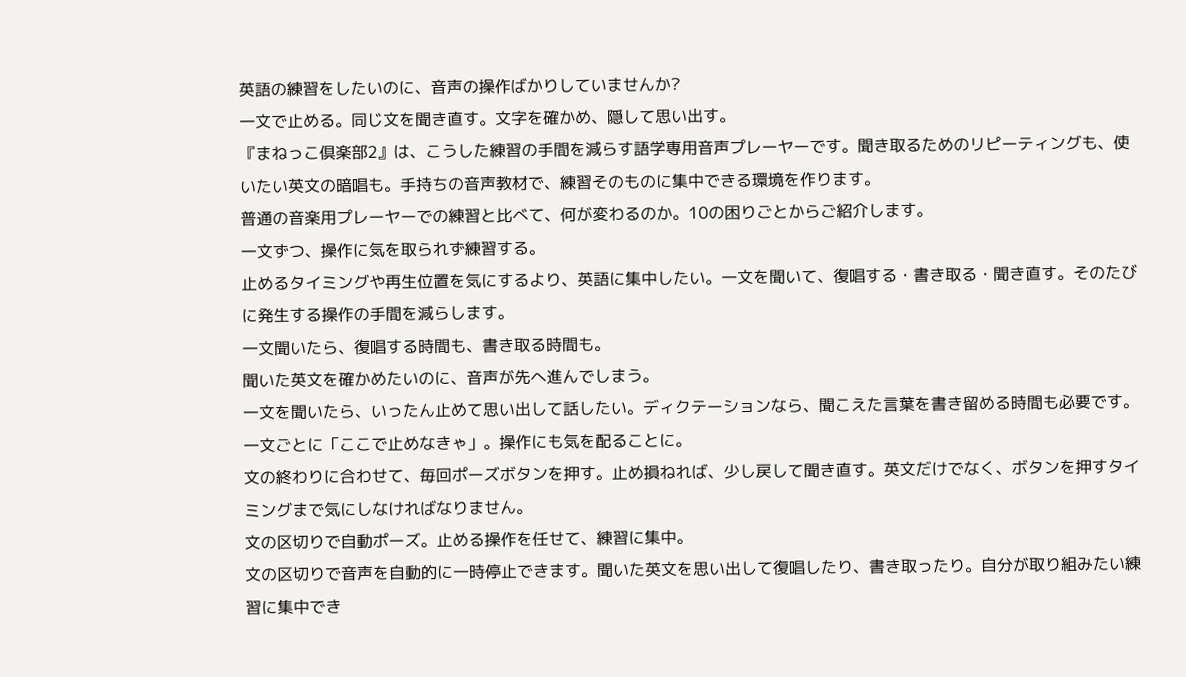英語の練習をしたいのに、音声の操作ばかりしていませんか?
一文で止める。同じ文を聞き直す。文字を確かめ、隠して思い出す。
『まねっこ倶楽部2』は、こうした練習の手間を減らす語学専用音声プレーヤーです。聞き取るためのリピーティングも、使いたい英文の暗唱も。手持ちの音声教材で、練習そのものに集中できる環境を作ります。
普通の音楽用プレーヤーでの練習と比べて、何が変わるのか。10の困りごとからご紹介します。
一文ずつ、操作に気を取られず練習する。
止めるタイミングや再生位置を気にするより、英語に集中したい。一文を聞いて、復唱する・書き取る・聞き直す。そのたびに発生する操作の手間を減らします。
一文聞いたら、復唱する時間も、書き取る時間も。
聞いた英文を確かめたいのに、音声が先へ進んでしまう。
一文を聞いたら、いったん止めて思い出して話したい。ディクテーションなら、聞こえた言葉を書き留める時間も必要です。
一文ごとに「ここで止めなきゃ」。操作にも気を配ることに。
文の終わりに合わせて、毎回ポーズボタンを押す。止め損ねれば、少し戻して聞き直す。英文だけでなく、ボタンを押すタイミングまで気にしなければなりません。
文の区切りで自動ポーズ。止める操作を任せて、練習に集中。
文の区切りで音声を自動的に一時停止できます。聞いた英文を思い出して復唱したり、書き取ったり。自分が取り組みたい練習に集中でき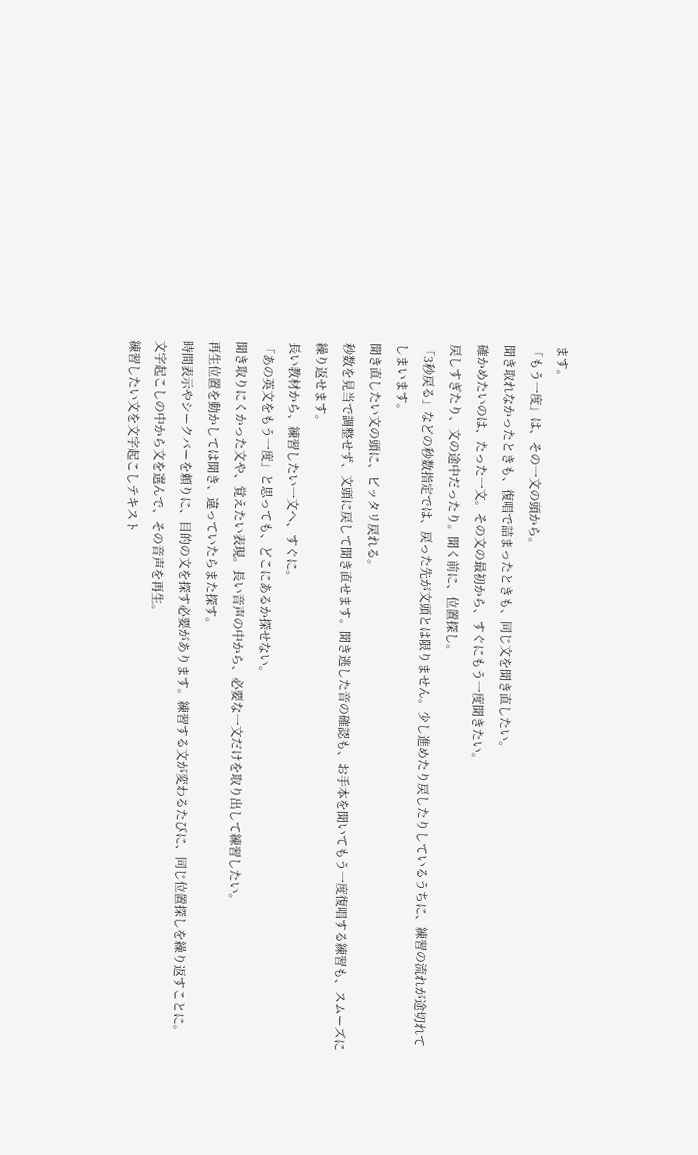ます。
「もう一度」は、その一文の頭から。
聞き取れなかったときも、復唱で詰まったときも、同じ文を聞き直したい。
確かめたいのは、たった一文。その文の最初から、すぐにもう一度聞きたい。
戻しすぎたり、文の途中だったり。聞く前に、位置探し。
「3秒戻る」などの秒数指定では、戻った先が文頭とは限りません。少し進めたり戻したりしているうちに、練習の流れが途切れてしまいます。
聞き直したい文の頭に、ピッタリ戻れる。
秒数を見当で調整せず、文頭に戻して聞き直せます。聞き逃した音の確認も、お手本を聞いてもう一度復唱する練習も、スムーズに繰り返せます。
長い教材から、練習したい一文へ、すぐに。
「あの英文をもう一度」と思っても、どこにあるか探せない。
聞き取りにくかった文や、覚えたい表現。長い音声の中から、必要な一文だけを取り出して練習したい。
再生位置を動かしては聞き、違っていたらまた探す。
時間表示やシークバーを頼りに、目的の文を探す必要があります。練習する文が変わるたびに、同じ位置探しを繰り返すことに。
文字起こしの中から文を選んで、その音声を再生。
練習したい文を文字起こしテキスト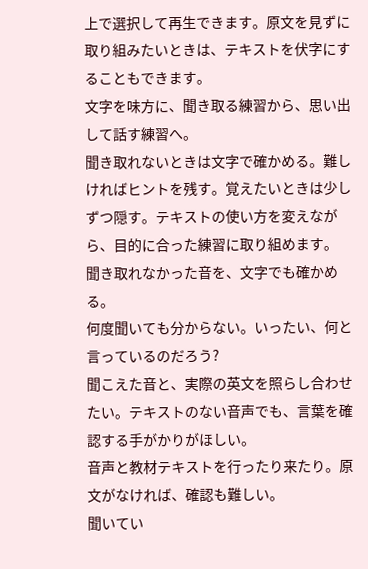上で選択して再生できます。原文を見ずに取り組みたいときは、テキストを伏字にすることもできます。
文字を味方に、聞き取る練習から、思い出して話す練習へ。
聞き取れないときは文字で確かめる。難しければヒントを残す。覚えたいときは少しずつ隠す。テキストの使い方を変えながら、目的に合った練習に取り組めます。
聞き取れなかった音を、文字でも確かめる。
何度聞いても分からない。いったい、何と言っているのだろう?
聞こえた音と、実際の英文を照らし合わせたい。テキストのない音声でも、言葉を確認する手がかりがほしい。
音声と教材テキストを行ったり来たり。原文がなければ、確認も難しい。
聞いてい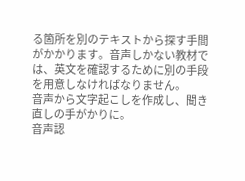る箇所を別のテキストから探す手間がかかります。音声しかない教材では、英文を確認するために別の手段を用意しなければなりません。
音声から文字起こしを作成し、聞き直しの手がかりに。
音声認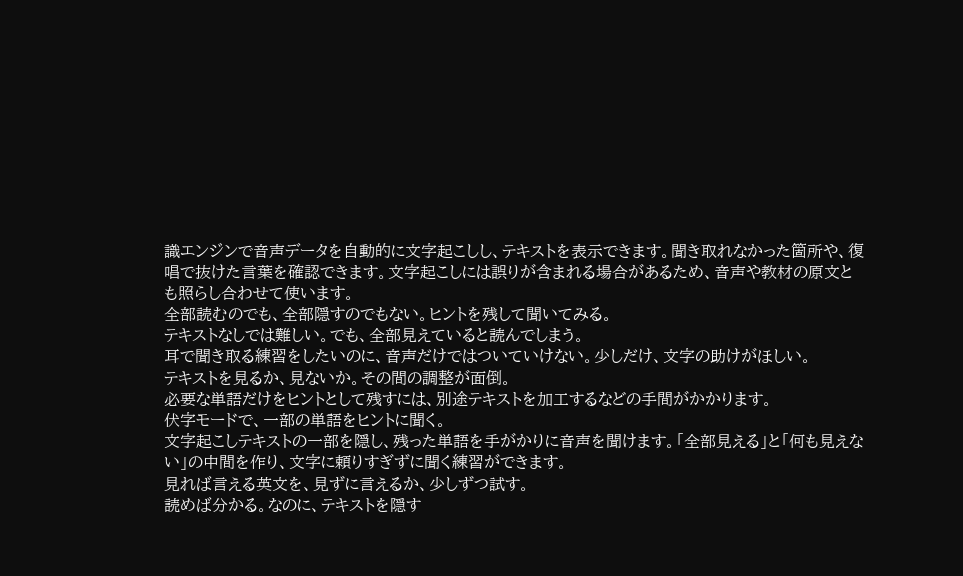識エンジンで音声データを自動的に文字起こしし、テキストを表示できます。聞き取れなかった箇所や、復唱で抜けた言葉を確認できます。文字起こしには誤りが含まれる場合があるため、音声や教材の原文とも照らし合わせて使います。
全部読むのでも、全部隠すのでもない。ヒントを残して聞いてみる。
テキストなしでは難しい。でも、全部見えていると読んでしまう。
耳で聞き取る練習をしたいのに、音声だけではついていけない。少しだけ、文字の助けがほしい。
テキストを見るか、見ないか。その間の調整が面倒。
必要な単語だけをヒントとして残すには、別途テキストを加工するなどの手間がかかります。
伏字モードで、一部の単語をヒントに聞く。
文字起こしテキストの一部を隠し、残った単語を手がかりに音声を聞けます。「全部見える」と「何も見えない」の中間を作り、文字に頼りすぎずに聞く練習ができます。
見れば言える英文を、見ずに言えるか、少しずつ試す。
読めば分かる。なのに、テキストを隠す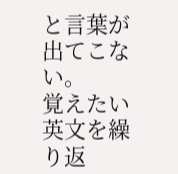と言葉が出てこない。
覚えたい英文を繰り返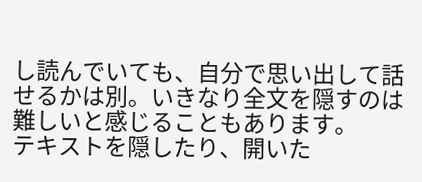し読んでいても、自分で思い出して話せるかは別。いきなり全文を隠すのは難しいと感じることもあります。
テキストを隠したり、開いた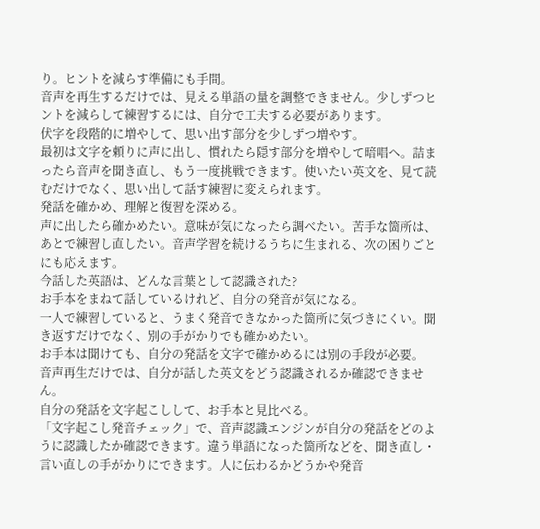り。ヒントを減らす準備にも手間。
音声を再生するだけでは、見える単語の量を調整できません。少しずつヒントを減らして練習するには、自分で工夫する必要があります。
伏字を段階的に増やして、思い出す部分を少しずつ増やす。
最初は文字を頼りに声に出し、慣れたら隠す部分を増やして暗唱へ。詰まったら音声を聞き直し、もう一度挑戦できます。使いたい英文を、見て読むだけでなく、思い出して話す練習に変えられます。
発話を確かめ、理解と復習を深める。
声に出したら確かめたい。意味が気になったら調べたい。苦手な箇所は、あとで練習し直したい。音声学習を続けるうちに生まれる、次の困りごとにも応えます。
今話した英語は、どんな言葉として認識された?
お手本をまねて話しているけれど、自分の発音が気になる。
一人で練習していると、うまく発音できなかった箇所に気づきにくい。聞き返すだけでなく、別の手がかりでも確かめたい。
お手本は聞けても、自分の発話を文字で確かめるには別の手段が必要。
音声再生だけでは、自分が話した英文をどう認識されるか確認できません。
自分の発話を文字起こしして、お手本と見比べる。
「文字起こし発音チェック」で、音声認識エンジンが自分の発話をどのように認識したか確認できます。違う単語になった箇所などを、聞き直し・言い直しの手がかりにできます。人に伝わるかどうかや発音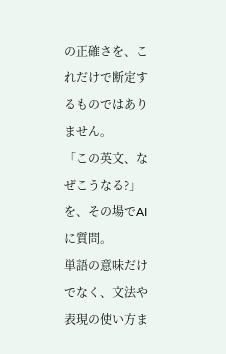の正確さを、これだけで断定するものではありません。
「この英文、なぜこうなる?」を、その場でAIに質問。
単語の意味だけでなく、文法や表現の使い方ま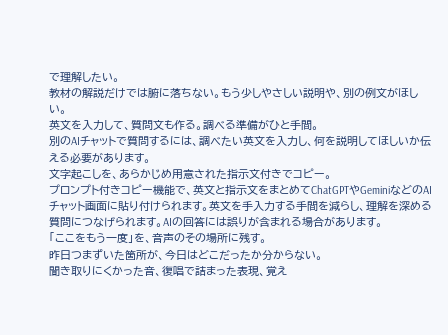で理解したい。
教材の解説だけでは腑に落ちない。もう少しやさしい説明や、別の例文がほしい。
英文を入力して、質問文も作る。調べる準備がひと手間。
別のAIチャットで質問するには、調べたい英文を入力し、何を説明してほしいか伝える必要があります。
文字起こしを、あらかじめ用意された指示文付きでコピー。
プロンプト付きコピー機能で、英文と指示文をまとめてChatGPTやGeminiなどのAIチャット画面に貼り付けられます。英文を手入力する手間を減らし、理解を深める質問につなげられます。AIの回答には誤りが含まれる場合があります。
「ここをもう一度」を、音声のその場所に残す。
昨日つまずいた箇所が、今日はどこだったか分からない。
聞き取りにくかった音、復唱で詰まった表現、覚え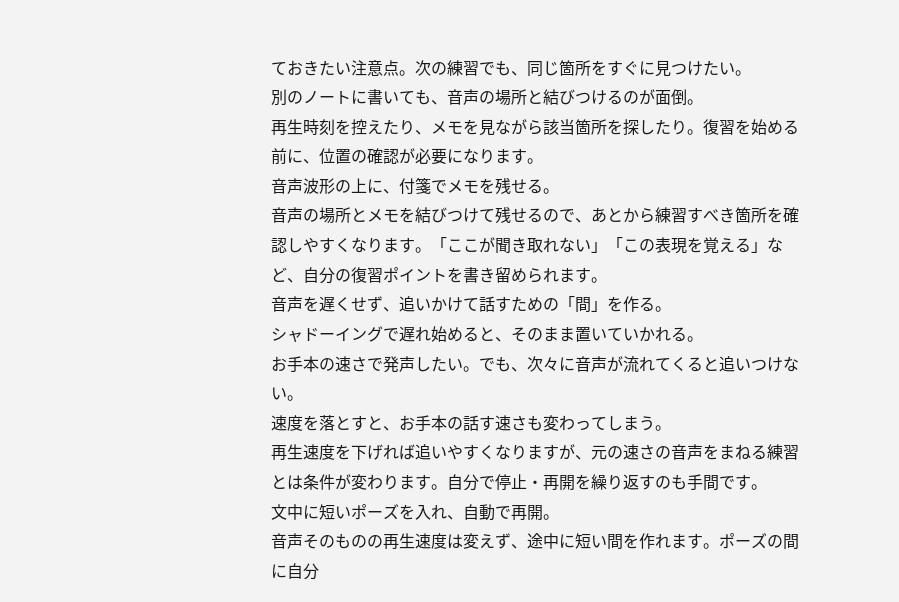ておきたい注意点。次の練習でも、同じ箇所をすぐに見つけたい。
別のノートに書いても、音声の場所と結びつけるのが面倒。
再生時刻を控えたり、メモを見ながら該当箇所を探したり。復習を始める前に、位置の確認が必要になります。
音声波形の上に、付箋でメモを残せる。
音声の場所とメモを結びつけて残せるので、あとから練習すべき箇所を確認しやすくなります。「ここが聞き取れない」「この表現を覚える」など、自分の復習ポイントを書き留められます。
音声を遅くせず、追いかけて話すための「間」を作る。
シャドーイングで遅れ始めると、そのまま置いていかれる。
お手本の速さで発声したい。でも、次々に音声が流れてくると追いつけない。
速度を落とすと、お手本の話す速さも変わってしまう。
再生速度を下げれば追いやすくなりますが、元の速さの音声をまねる練習とは条件が変わります。自分で停止・再開を繰り返すのも手間です。
文中に短いポーズを入れ、自動で再開。
音声そのものの再生速度は変えず、途中に短い間を作れます。ポーズの間に自分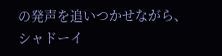の発声を追いつかせながら、シャドーイ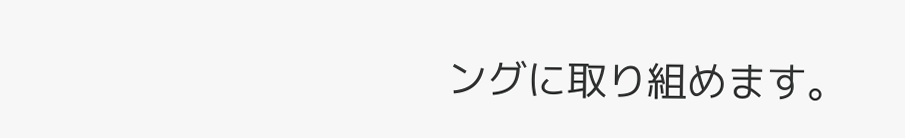ングに取り組めます。